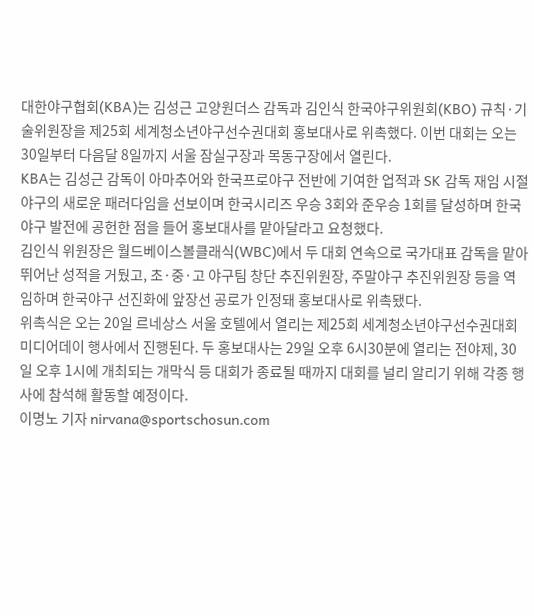대한야구협회(KBA)는 김성근 고양원더스 감독과 김인식 한국야구위원회(KBO) 규칙·기술위원장을 제25회 세계청소년야구선수권대회 홍보대사로 위촉했다. 이번 대회는 오는 30일부터 다음달 8일까지 서울 잠실구장과 목동구장에서 열린다.
KBA는 김성근 감독이 아마추어와 한국프로야구 전반에 기여한 업적과 SK 감독 재임 시절 야구의 새로운 패러다임을 선보이며 한국시리즈 우승 3회와 준우승 1회를 달성하며 한국 야구 발전에 공헌한 점을 들어 홍보대사를 맡아달라고 요청했다.
김인식 위원장은 월드베이스볼클래식(WBC)에서 두 대회 연속으로 국가대표 감독을 맡아 뛰어난 성적을 거뒀고, 초·중·고 야구팀 창단 추진위원장, 주말야구 추진위원장 등을 역임하며 한국야구 선진화에 앞장선 공로가 인정돼 홍보대사로 위촉됐다.
위촉식은 오는 20일 르네상스 서울 호텔에서 열리는 제25회 세계청소년야구선수권대회 미디어데이 행사에서 진행된다. 두 홍보대사는 29일 오후 6시30분에 열리는 전야제, 30일 오후 1시에 개최되는 개막식 등 대회가 종료될 때까지 대회를 널리 알리기 위해 각종 행사에 참석해 활동할 예정이다.
이명노 기자 nirvana@sportschosun.com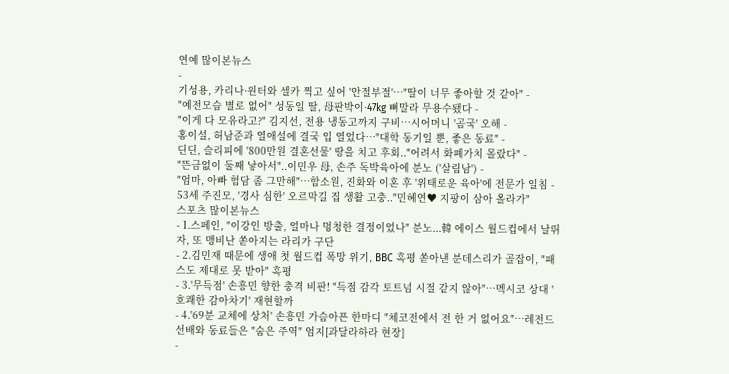연예 많이본뉴스
-
기성용, 카리나·윈터와 셀카 찍고 싶어 '안절부절'…"딸이 너무 좋아할 것 같아" -
"예전모습 별로 없어" 성동일 딸, 母판박이·47kg 뼈말라 무용수됐다 -
"이게 다 모유라고?" 김지선, 전용 냉동고까지 구비…시어머니 '곰국' 오해 -
홍이설, 허남준과 열애설에 결국 입 열었다…"대학 동기일 뿐, 좋은 동료" -
딘딘, 슬리피에 '800만원 결혼선물' 땅을 치고 후회.."어려서 화폐가치 몰랐다" -
"뜬금없이 둘째 낳아서"..이민우 母, 손주 독박육아에 분노 ('살림남') -
"엄마, 아빠 험담 좀 그만해"…함소원, 진화와 이혼 후 '위태로운 육아'에 전문가 일침 -
53세 주진모, '경사 심한' 오르막길 집 생활 고충.."민혜연♥ 지팡이 삼아 올라가"
스포츠 많이본뉴스
- 1.스페인, "이강인 방출, 얼마나 멍청한 결정이었나" 분노...韓 에이스 월드컵에서 날뛰자, 또 맹비난 쏟아지는 라리가 구단
- 2.김민재 때문에 생애 첫 월드컵 폭망 위기, BBC 혹평 쏟아낸 분데스리가 골잡이, "패스도 제대로 못 받아" 혹평
- 3.'무득점' 손흥민 향한 충격 비판! "득점 감각 토트넘 시절 같지 않아"…멕시코 상대 '호쾌한 감아차기' 재현할까
- 4.'69분 교체에 상처' 손흥민 가슴아픈 한마디 "체코전에서 전 한 거 없어요"…레전드 선배와 동료들은 "숨은 주역" 엄지[과달라하라 현장]
-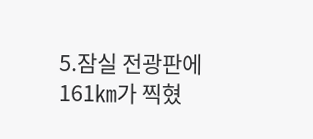5.잠실 전광판에 161㎞가 찍혔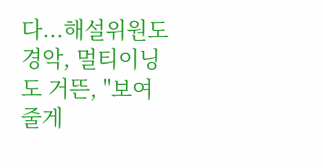다...해설위원도 경악, 멀티이닝도 거뜬, "보여줄게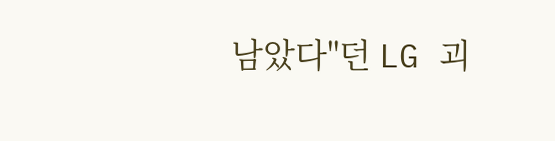남았다"던 LG 괴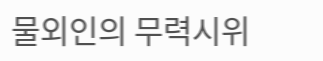물외인의 무력시위